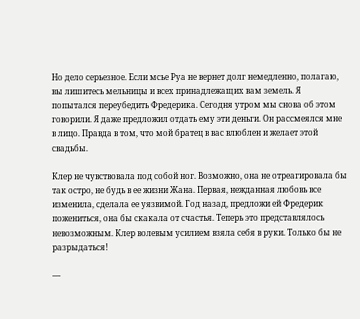Но дело серьезное. Если мсье Руа не вернет долг немедленно, полагаю, вы лишитесь мельницы и всех принадлежащих вам земель. Я попытался переубедить Фредерика. Сегодня утром мы снова об этом говорили. Я даже предложил отдать ему эти деньги. Он рассмеялся мне в лицо. Правда в том, что мой братец в вас влюблен и желает этой свадьбы.

Клер не чувствовала под собой ног. Возможно, она не отреагировала бы так остро, не будь в ее жизни Жана. Первая, нежданная любовь все изменила, сделала ее уязвимой. Год назад, предложи ей Фредерик пожениться, она бы скакала от счастья. Теперь это представлялось невозможным. Клер волевым усилием взяла себя в руки. Только бы не разрыдаться!

—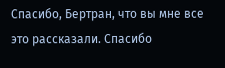Спасибо, Бертран, что вы мне все это рассказали. Спасибо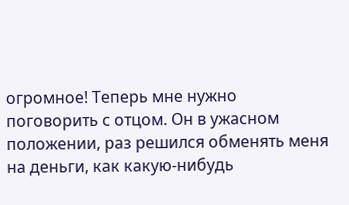огромное! Теперь мне нужно поговорить с отцом. Он в ужасном положении, раз решился обменять меня на деньги, как какую-нибудь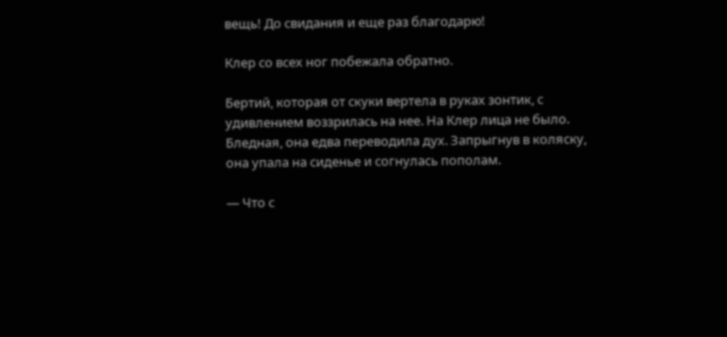вещь! До свидания и еще раз благодарю!

Клер со всех ног побежала обратно.

Бертий, которая от скуки вертела в руках зонтик, с удивлением воззрилась на нее. На Клер лица не было. Бледная, она едва переводила дух. Запрыгнув в коляску, она упала на сиденье и согнулась пополам.

— Что с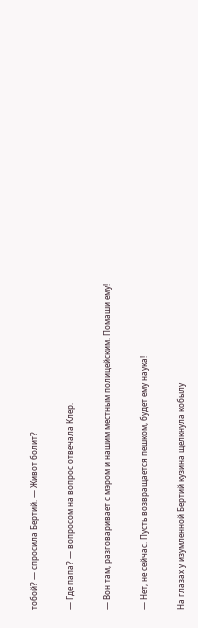тобой? — спросила Бертий. — Живот болит?

— Где папа? — вопросом на вопрос отвечала Клер.

— Вон там, разговаривает с мэром и нашим местным полицейским. Помаши ему!

— Нет, не сейчас. Пусть возвращается пешком, будет ему наука!

На глазах у изумленной Бертий кузина щелкнула кобылу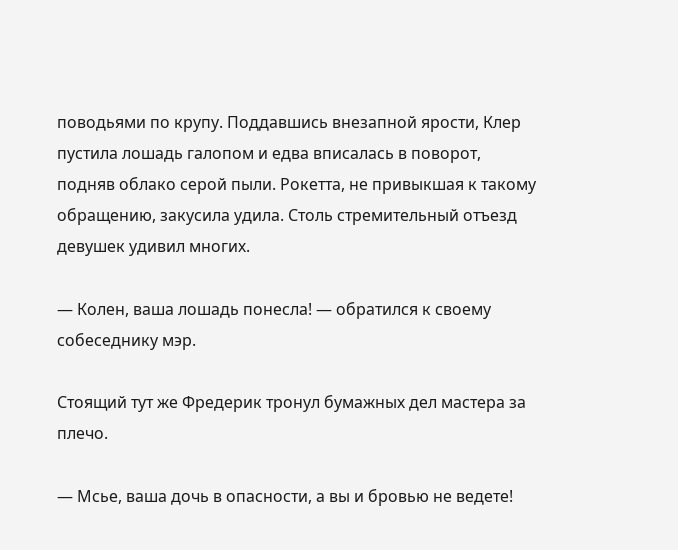поводьями по крупу. Поддавшись внезапной ярости, Клер пустила лошадь галопом и едва вписалась в поворот, подняв облако серой пыли. Рокетта, не привыкшая к такому обращению, закусила удила. Столь стремительный отъезд девушек удивил многих.

— Колен, ваша лошадь понесла! — обратился к своему собеседнику мэр.

Стоящий тут же Фредерик тронул бумажных дел мастера за плечо.

— Мсье, ваша дочь в опасности, а вы и бровью не ведете!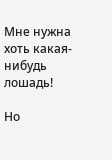Мне нужна хоть какая-нибудь лошадь!

Но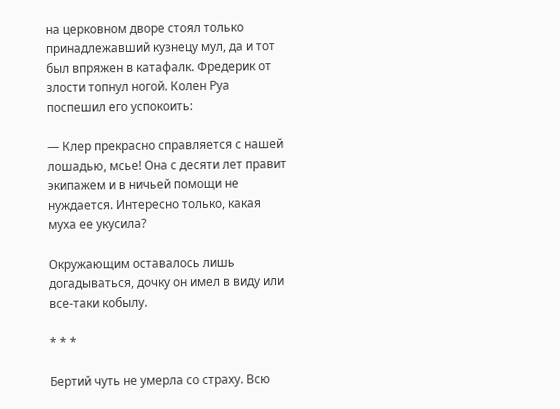на церковном дворе стоял только принадлежавший кузнецу мул, да и тот был впряжен в катафалк. Фредерик от злости топнул ногой. Колен Руа поспешил его успокоить:

— Клер прекрасно справляется с нашей лошадью, мсье! Она с десяти лет правит экипажем и в ничьей помощи не нуждается. Интересно только, какая муха ее укусила?

Окружающим оставалось лишь догадываться, дочку он имел в виду или все-таки кобылу.

* * *

Бертий чуть не умерла со страху. Всю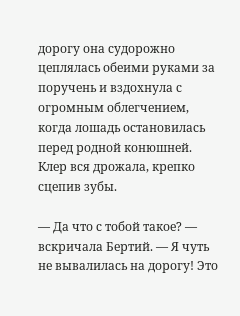дорогу она судорожно цеплялась обеими руками за поручень и вздохнула с огромным облегчением, когда лошадь остановилась перед родной конюшней. Клер вся дрожала, крепко сцепив зубы.

— Да что с тобой такое? — вскричала Бертий. — Я чуть не вывалилась на дорогу! Это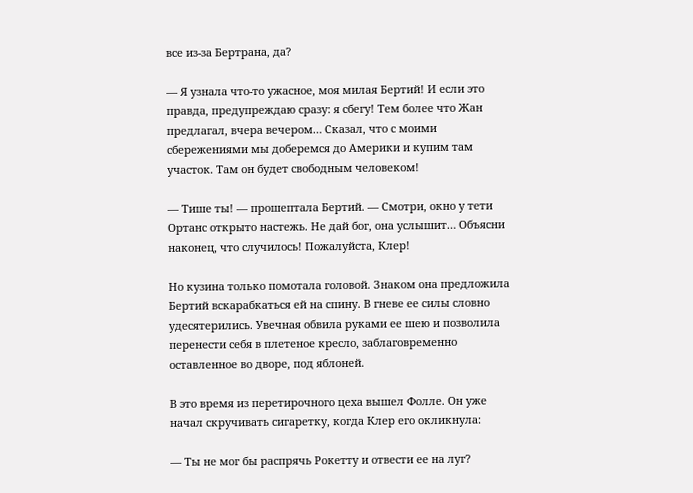все из-за Бертрана, да?

— Я узнала что-то ужасное, моя милая Бертий! И если это правда, предупреждаю сразу: я сбегу! Тем более что Жан предлагал, вчера вечером… Сказал, что с моими сбережениями мы доберемся до Америки и купим там участок. Там он будет свободным человеком!

— Тише ты! — прошептала Бертий. — Смотри, окно у тети Ортанс открыто настежь. Не дай бог, она услышит… Объясни наконец, что случилось! Пожалуйста, Клер!

Но кузина только помотала головой. Знаком она предложила Бертий вскарабкаться ей на спину. В гневе ее силы словно удесятерились. Увечная обвила руками ее шею и позволила перенести себя в плетеное кресло, заблаговременно оставленное во дворе, под яблоней.

В это время из перетирочного цеха вышел Фолле. Он уже начал скручивать сигаретку, когда Клер его окликнула:

— Ты не мог бы распрячь Рокетту и отвести ее на луг?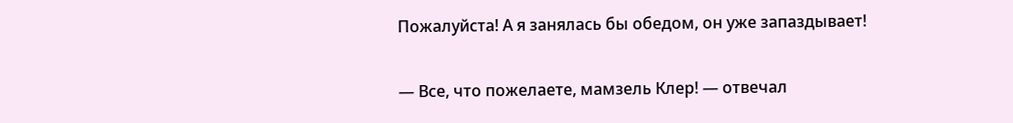Пожалуйста! А я занялась бы обедом, он уже запаздывает!

— Все, что пожелаете, мамзель Клер! — отвечал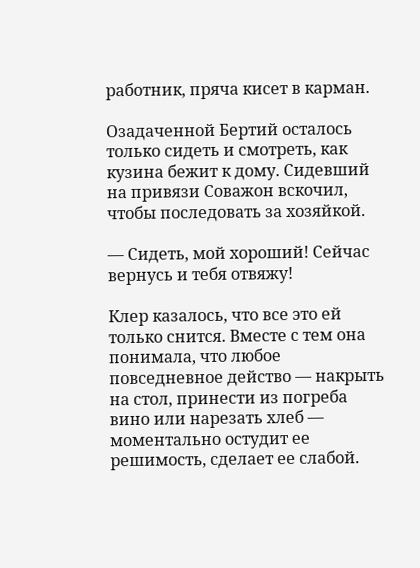работник, пряча кисет в карман.

Озадаченной Бертий осталось только сидеть и смотреть, как кузина бежит к дому. Сидевший на привязи Соважон вскочил, чтобы последовать за хозяйкой.

— Сидеть, мой хороший! Сейчас вернусь и тебя отвяжу!

Клер казалось, что все это ей только снится. Вместе с тем она понимала, что любое повседневное действо — накрыть на стол, принести из погреба вино или нарезать хлеб — моментально остудит ее решимость, сделает ее слабой.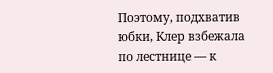Поэтому, подхватив юбки, Клер взбежала по лестнице — к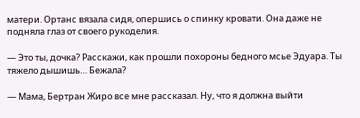матери. Ортанс вязала сидя, опершись о спинку кровати. Она даже не подняла глаз от своего рукоделия.

— Это ты, дочка? Расскажи, как прошли похороны бедного мсье Эдуара. Ты тяжело дышишь… Бежала?

— Мама, Бертран Жиро все мне рассказал. Ну, что я должна выйти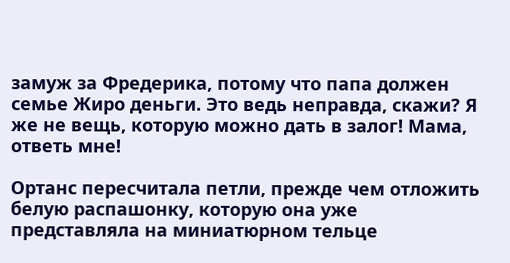замуж за Фредерика, потому что папа должен семье Жиро деньги. Это ведь неправда, скажи? Я же не вещь, которую можно дать в залог! Мама, ответь мне!

Ортанс пересчитала петли, прежде чем отложить белую распашонку, которую она уже представляла на миниатюрном тельце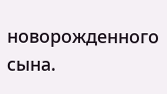новорожденного сына.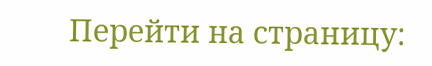Перейти на страницу: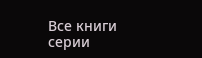Все книги серии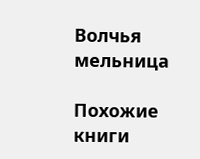Волчья мельница

Похожие книги